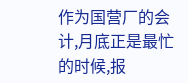作为国营厂的会计,月底正是最忙的时候,报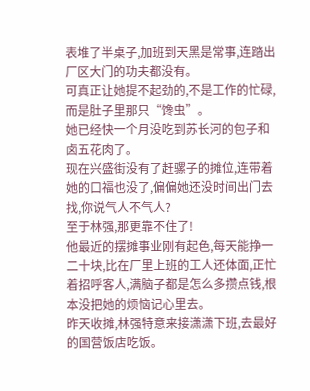表堆了半桌子,加班到天黑是常事,连踏出厂区大门的功夫都没有。
可真正让她提不起劲的,不是工作的忙碌,而是肚子里那只“馋虫”。
她已经快一个月没吃到苏长河的包子和卤五花肉了。
现在兴盛街没有了赶骡子的摊位,连带着她的口福也没了,偏偏她还没时间出门去找,你说气人不气人?
至于林强,那更靠不住了!
他最近的摆摊事业刚有起色,每天能挣一二十块,比在厂里上班的工人还体面,正忙着招呼客人,满脑子都是怎么多攒点钱,根本没把她的烦恼记心里去。
昨天收摊,林强特意来接潇潇下班,去最好的国营饭店吃饭。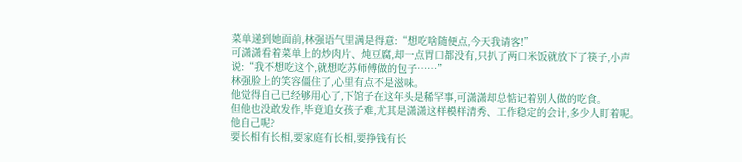菜单递到她面前,林强语气里满是得意:“想吃啥随便点,今天我请客!”
可潇潇看着菜单上的炒肉片、炖豆腐,却一点胃口都没有,只扒了两口米饭就放下了筷子,小声说:“我不想吃这个,就想吃苏师傅做的包子……”
林强脸上的笑容僵住了,心里有点不是滋味。
他觉得自己已经够用心了,下馆子在这年头是稀罕事,可潇潇却总惦记着别人做的吃食。
但他也没敢发作,毕竟追女孩子难,尤其是潇潇这样模样清秀、工作稳定的会计,多少人盯着呢。
他自己呢?
要长相有长相,要家庭有长相,要挣钱有长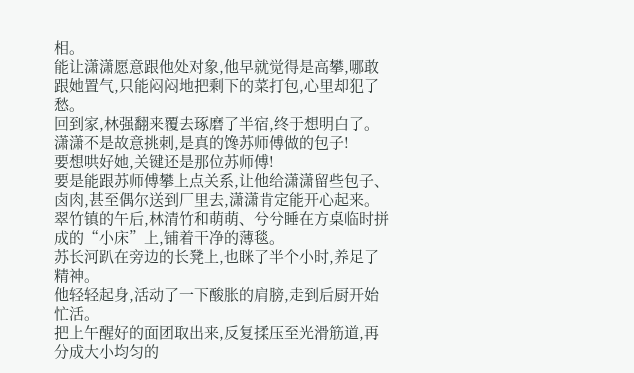相。
能让潇潇愿意跟他处对象,他早就觉得是高攀,哪敢跟她置气,只能闷闷地把剩下的菜打包,心里却犯了愁。
回到家,林强翻来覆去琢磨了半宿,终于想明白了。
潇潇不是故意挑刺,是真的馋苏师傅做的包子!
要想哄好她,关键还是那位苏师傅!
要是能跟苏师傅攀上点关系,让他给潇潇留些包子、卤肉,甚至偶尔送到厂里去,潇潇肯定能开心起来。
翠竹镇的午后,林清竹和萌萌、兮兮睡在方桌临时拼成的“小床”上,铺着干净的薄毯。
苏长河趴在旁边的长凳上,也眯了半个小时,养足了精神。
他轻轻起身,活动了一下酸胀的肩膀,走到后厨开始忙活。
把上午醒好的面团取出来,反复揉压至光滑筋道,再分成大小均匀的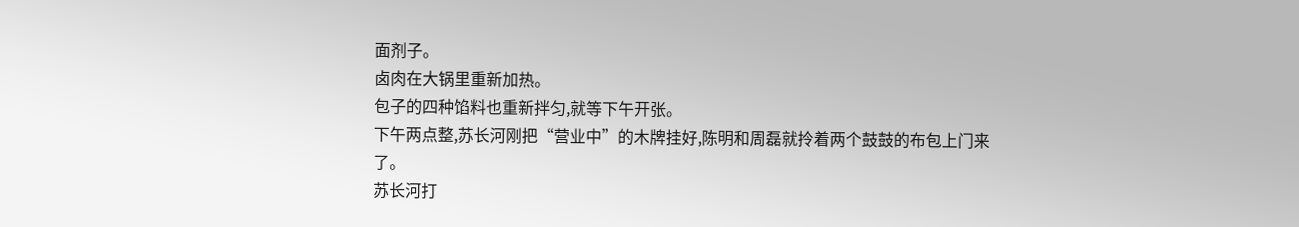面剂子。
卤肉在大锅里重新加热。
包子的四种馅料也重新拌匀,就等下午开张。
下午两点整,苏长河刚把“营业中”的木牌挂好,陈明和周磊就拎着两个鼓鼓的布包上门来了。
苏长河打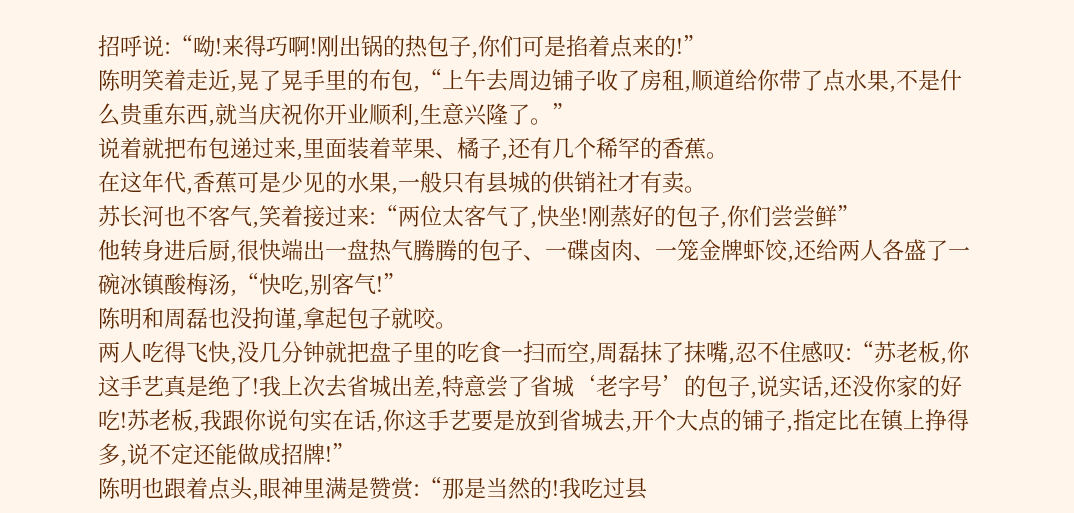招呼说:“呦!来得巧啊!刚出锅的热包子,你们可是掐着点来的!”
陈明笑着走近,晃了晃手里的布包,“上午去周边铺子收了房租,顺道给你带了点水果,不是什么贵重东西,就当庆祝你开业顺利,生意兴隆了。”
说着就把布包递过来,里面装着苹果、橘子,还有几个稀罕的香蕉。
在这年代,香蕉可是少见的水果,一般只有县城的供销社才有卖。
苏长河也不客气,笑着接过来:“两位太客气了,快坐!刚蒸好的包子,你们尝尝鲜”
他转身进后厨,很快端出一盘热气腾腾的包子、一碟卤肉、一笼金牌虾饺,还给两人各盛了一碗冰镇酸梅汤,“快吃,别客气!”
陈明和周磊也没拘谨,拿起包子就咬。
两人吃得飞快,没几分钟就把盘子里的吃食一扫而空,周磊抹了抹嘴,忍不住感叹:“苏老板,你这手艺真是绝了!我上次去省城出差,特意尝了省城‘老字号’的包子,说实话,还没你家的好吃!苏老板,我跟你说句实在话,你这手艺要是放到省城去,开个大点的铺子,指定比在镇上挣得多,说不定还能做成招牌!”
陈明也跟着点头,眼神里满是赞赏:“那是当然的!我吃过县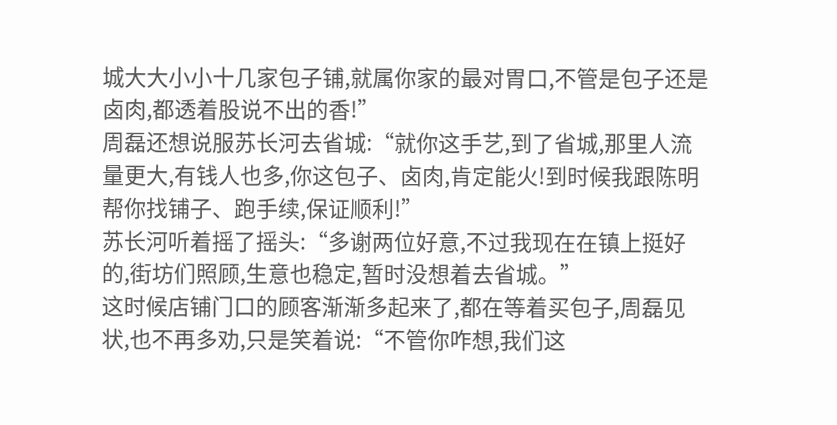城大大小小十几家包子铺,就属你家的最对胃口,不管是包子还是卤肉,都透着股说不出的香!”
周磊还想说服苏长河去省城:“就你这手艺,到了省城,那里人流量更大,有钱人也多,你这包子、卤肉,肯定能火!到时候我跟陈明帮你找铺子、跑手续,保证顺利!”
苏长河听着摇了摇头:“多谢两位好意,不过我现在在镇上挺好的,街坊们照顾,生意也稳定,暂时没想着去省城。”
这时候店铺门口的顾客渐渐多起来了,都在等着买包子,周磊见状,也不再多劝,只是笑着说:“不管你咋想,我们这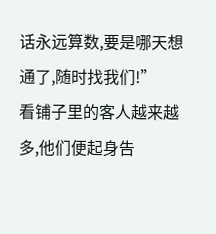话永远算数,要是哪天想通了,随时找我们!”
看铺子里的客人越来越多,他们便起身告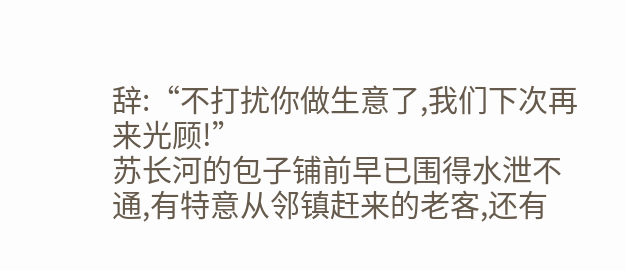辞:“不打扰你做生意了,我们下次再来光顾!”
苏长河的包子铺前早已围得水泄不通,有特意从邻镇赶来的老客,还有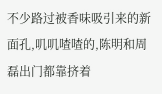不少路过被香味吸引来的新面孔,叽叽喳喳的,陈明和周磊出门都靠挤着